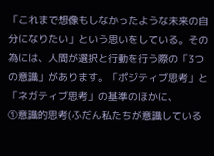「これまで想像もしなかったような未来の自分になりたい」という思いをしている。その為には、人間が選択と行動を行う際の「3つの意識」があります。「ポジティブ思考」と「ネガティブ思考」の基準のほかに、
①意識的思考(ふだん私たちが意識している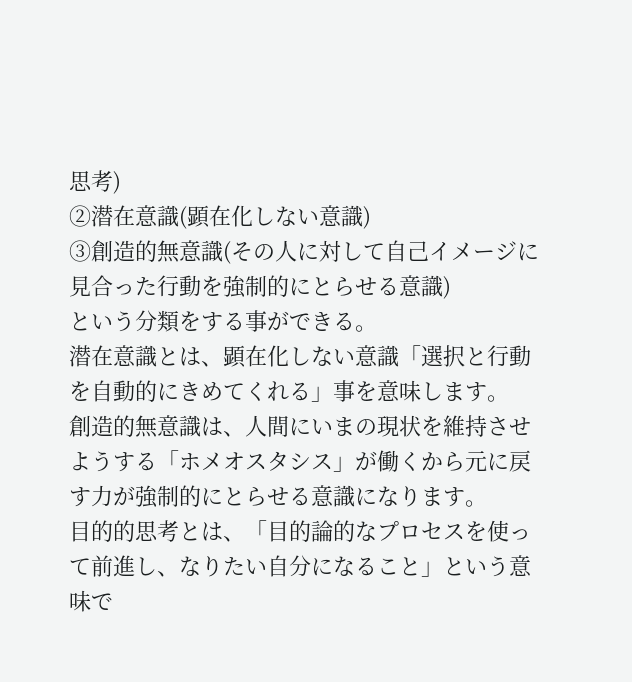思考)
②潜在意識(顕在化しない意識)
③創造的無意識(その人に対して自己イメージに見合った行動を強制的にとらせる意識)
という分類をする事ができる。
潜在意識とは、顕在化しない意識「選択と行動を自動的にきめてくれる」事を意味します。
創造的無意識は、人間にいまの現状を維持させようする「ホメオスタシス」が働くから元に戻す力が強制的にとらせる意識になります。
目的的思考とは、「目的論的なプロセスを使って前進し、なりたい自分になること」という意味で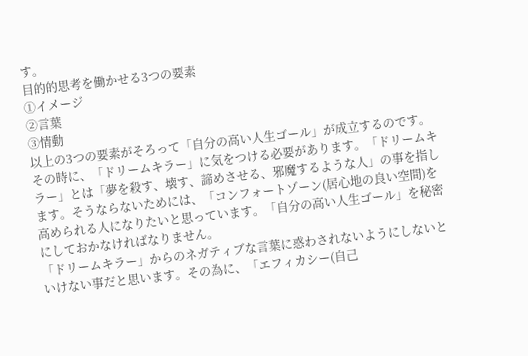す。
目的的思考を働かせる3つの要素
①イメージ
②言葉
③情動
以上の3つの要素がそろって「自分の高い人生ゴール」が成立するのです。
その時に、「ドリームキラー」に気をつける必要があります。「ドリームキラー」とは「夢を殺す、壊す、諦めさせる、邪魔するような人」の事を指します。そうならないためには、「コンフォートゾーン(居心地の良い空間)を高められる人になりたいと思っています。「自分の高い人生ゴール」を秘密にしておかなければなりません。
「ドリームキラー」からのネガティブな言葉に惑わされないようにしないといけない事だと思います。その為に、「エフィカシー(自己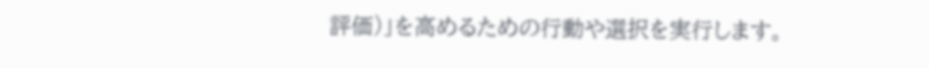評価)」を高めるための行動や選択を実行します。